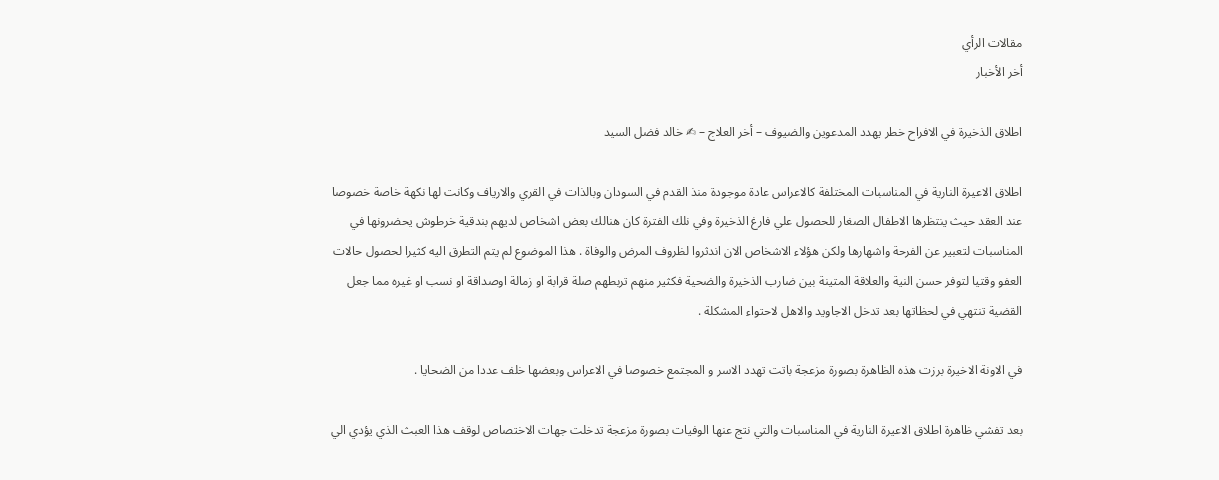مقالات الرأي
أخر الأخبار

اطلاق الذخيرة في الافراح خطر يهدد المدعوين والضيوف – أخر العلاج – ✍ خالد فضل السيد

اطلاق الاعيرة النارية في المناسبات المختلفة كالاعراس عادة موجودة منذ القدم في السودان وبالذات في القري والارياف وكانت لها نكهة خاصة خصوصا عند العقد حيث ينتظرها الاطفال الصغار للحصول علي فارغ الذخيرة وفي نلك الفترة كان هنالك بعض اشخاص لديهم بندقية خرطوش يحضرونها في المناسبات لتعبير عن الفرحة واشهارها ولكن هؤلاء الاشخاص الان اندثروا لظروف المرض والوفاة . هذا الموضوع لم يتم التطرق اليه كثيرا لحصول حالات العفو وقتيا لتوفر حسن النية والعلاقة المتينة بين ضارب الذخيرة والضحية فكثير منهم تربطهم صلة قرابة او زمالة اوصداقة او نسب او غيره مما جعل القضية تنتهي في لحظاتها بعد تدخل الاجاويد والاهل لاحتواء المشكلة .

في الاونة الاخيرة برزت هذه الظاهرة بصورة مزعجة باتت تهدد الاسر و المجتمع خصوصا في الاعراس وبعضها خلف عددا من الضحايا .

بعد تفشي ظاهرة اطلاق الاعيرة النارية في المناسبات والتي نتج عنها الوفيات بصورة مزعجة تدخلت جهات الاختصاص لوقف هذا العبث الذي يؤدي الي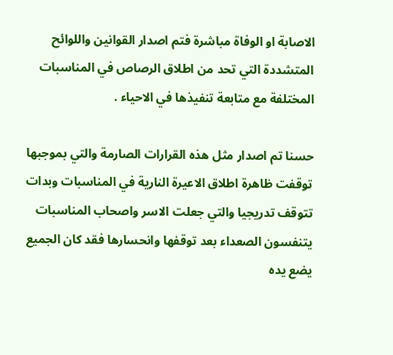الاصابة او الوفاة مباشرة فتم اصدار القوانين واللوائح المتشددة التي تحد من اطلاق الرصاص في المناسبات المختلفة مع متابعة تنفيذها في الاحياء .

حسنا تم اصدار مثل هذه القرارات الصارمة والتي بموجبها توقفت ظاهرة اطلاق الاعيرة النارية في المناسبات وبدات تتوقف تدريجيا والتي جعلت الاسر واصحاب المناسبات يتنفسون الصعداء بعد توقفها وانحسارها فقد كان الجميع يضع يده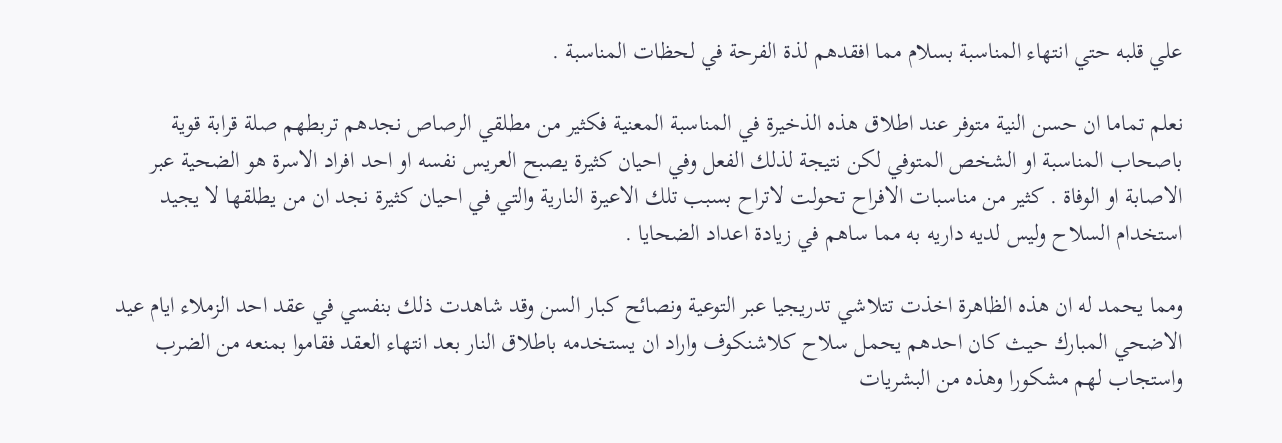علي قلبه حتي انتهاء المناسبة بسلام مما افقدهم لذة الفرحة في لحظات المناسبة .

نعلم تماما ان حسن النية متوفر عند اطلاق هذه الذخيرة في المناسبة المعنية فكثير من مطلقي الرصاص نجدهم تربطهم صلة قرابة قوية باصحاب المناسبة او الشخص المتوفي لكن نتيجة لذلك الفعل وفي احيان كثيرة يصبح العريس نفسه او احد افراد الاسرة هو الضحية عبر الاصابة او الوفاة . كثير من مناسبات الافراح تحولت لاتراح بسبب تلك الاعيرة النارية والتي في احيان كثيرة نجد ان من يطلقها لا يجيد استخدام السلاح وليس لديه داريه به مما ساهم في زيادة اعداد الضحايا .

ومما يحمد له ان هذه الظاهرة اخذت تتلاشي تدريجيا عبر التوعية ونصائح كبار السن وقد شاهدت ذلك بنفسي في عقد احد الزملاء ايام عيد الاضحي المبارك حيث كان احدهم يحمل سلاح كلاشنكوف واراد ان يستخدمه باطلاق النار بعد انتهاء العقد فقاموا بمنعه من الضرب واستجاب لهم مشكورا وهذه من البشريات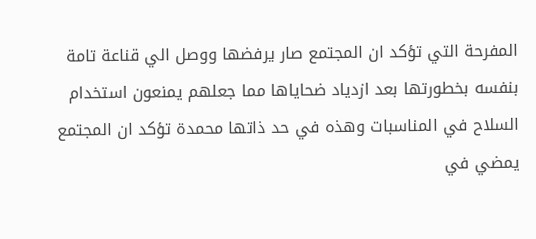المفرحة التي تؤكد ان المجتمع صار يرفضها ووصل الي قناعة تامة بنفسه بخطورتها بعد ازدياد ضحاياها مما جعلهم يمنعون استخدام السلاح في المناسبات وهذه في حد ذاتها محمدة تؤكد ان المجتمع يمضي في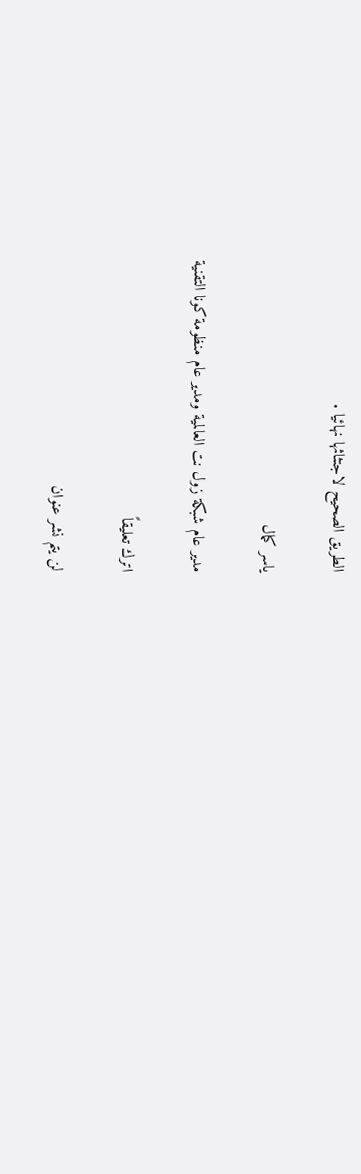الطريق الصحيح لاجتثاثها نهائيا .

ياسر كمال

مدير عام شبكة زول نت العالمية ومدير عام منظومة كونا التقنية

اترك تعليقاً

لن يتم نشر عنوان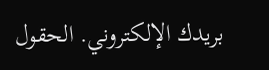بريدك الإلكتروني. الحقول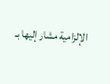الإلزامية مشار إليها بـ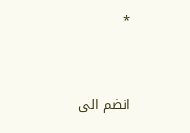*



انضم الى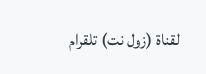لقناة (زول نت) تلقرام